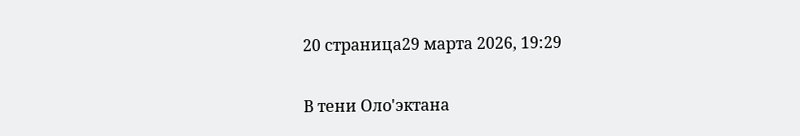20 страница29 марта 2026, 19:29

В тени Оло'эктана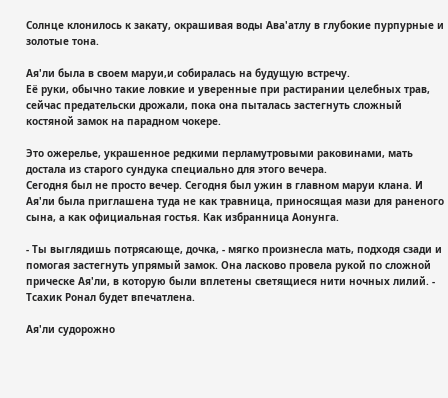Солнце клонилось к закату, окрашивая воды Ава'атлу в глубокие пурпурные и золотые тона.

Ая'ли была в своем маруи,и собиралась на будущую встречу.
Её руки, обычно такие ловкие и уверенные при растирании целебных трав, сейчас предательски дрожали, пока она пыталась застегнуть сложный костяной замок на парадном чокере.

Это ожерелье, украшенное редкими перламутровыми раковинами, мать достала из старого сундука специально для этого вечера.
Сегодня был не просто вечер. Сегодня был ужин в главном маруи клана. И Ая'ли была приглашена туда не как травница, приносящая мази для раненого сына, а как официальная гостья. Как избранница Аонунга.

- Ты выглядишь потрясающе, дочка, - мягко произнесла мать, подходя сзади и помогая застегнуть упрямый замок. Она ласково провела рукой по сложной прическе Ая'ли, в которую были вплетены светящиеся нити ночных лилий. - Тсахик Ронал будет впечатлена.

Ая'ли судорожно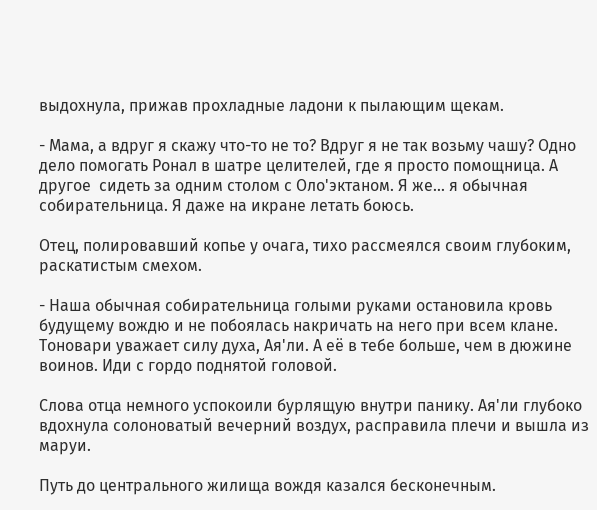выдохнула, прижав прохладные ладони к пылающим щекам.

- Мама, а вдруг я скажу что-то не то? Вдруг я не так возьму чашу? Одно дело помогать Ронал в шатре целителей, где я просто помощница. А другое  сидеть за одним столом с Оло'эктаном. Я же... я обычная собирательница. Я даже на икране летать боюсь.

Отец, полировавший копье у очага, тихо рассмеялся своим глубоким, раскатистым смехом.

- Наша обычная собирательница голыми руками остановила кровь будущему вождю и не побоялась накричать на него при всем клане. Тоновари уважает силу духа, Ая'ли. А её в тебе больше, чем в дюжине воинов. Иди с гордо поднятой головой.

Слова отца немного успокоили бурлящую внутри панику. Ая'ли глубоко вдохнула солоноватый вечерний воздух, расправила плечи и вышла из маруи.

Путь до центрального жилища вождя казался бесконечным.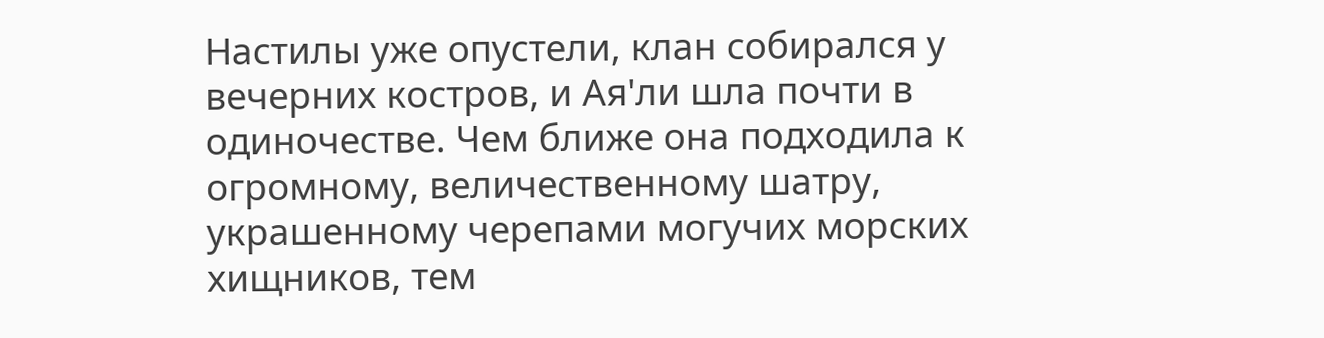Настилы уже опустели, клан собирался у вечерних костров, и Ая'ли шла почти в одиночестве. Чем ближе она подходила к огромному, величественному шатру, украшенному черепами могучих морских хищников, тем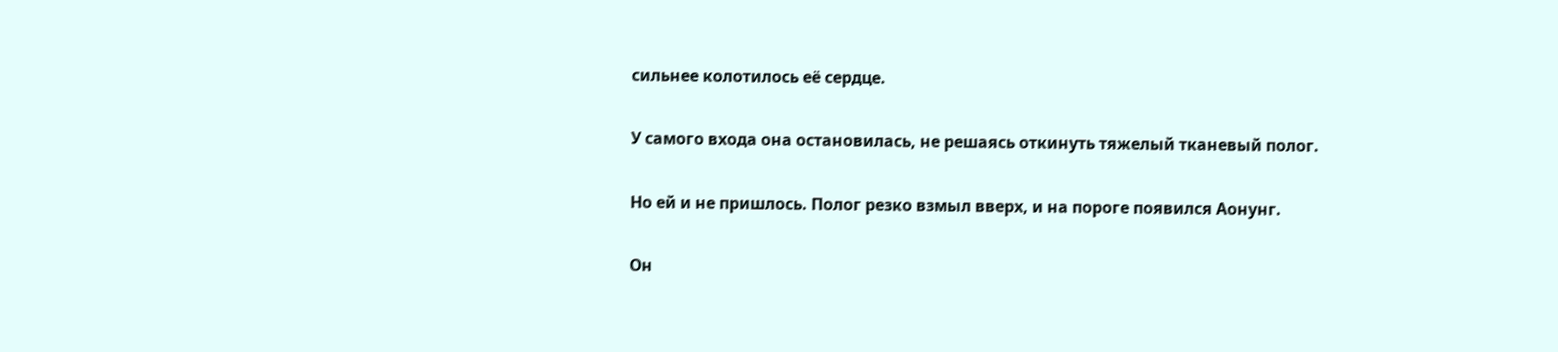сильнее колотилось её сердце.

У самого входа она остановилась, не решаясь откинуть тяжелый тканевый полог.

Но ей и не пришлось. Полог резко взмыл вверх, и на пороге появился Аонунг.

Он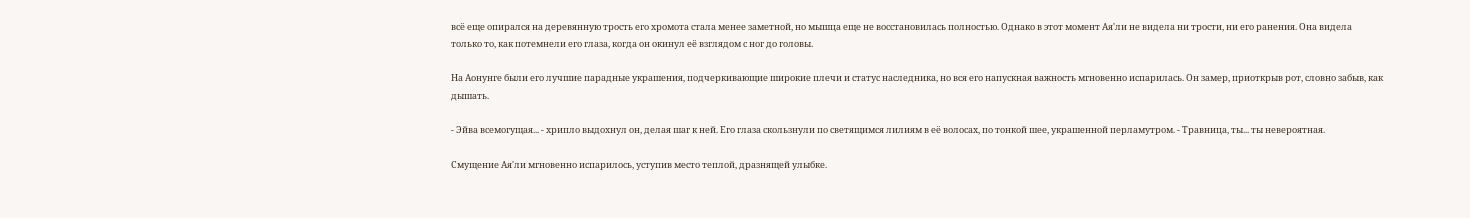всё еще опирался на деревянную трость его хромота стала менее заметной, но мышца еще не восстановилась полностью. Однако в этот момент Ая'ли не видела ни трости, ни его ранения. Она видела только то, как потемнели его глаза, когда он окинул её взглядом с ног до головы.

На Аонунге были его лучшие парадные украшения, подчеркивающие широкие плечи и статус наследника, но вся его напускная важность мгновенно испарилась. Он замер, приоткрыв рот, словно забыв, как дышать.

- Эйва всемогущая... - хрипло выдохнул он, делая шаг к ней. Его глаза скользнули по светящимся лилиям в её волосах, по тонкой шее, украшенной перламутром. - Травница, ты... ты невероятная.

Смущение Ая'ли мгновенно испарилось, уступив место теплой, дразнящей улыбке.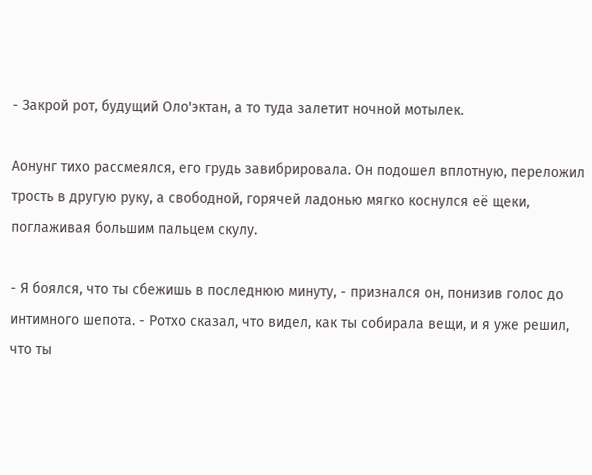- Закрой рот, будущий Оло'эктан, а то туда залетит ночной мотылек.

Аонунг тихо рассмеялся, его грудь завибрировала. Он подошел вплотную, переложил трость в другую руку, а свободной, горячей ладонью мягко коснулся её щеки, поглаживая большим пальцем скулу.

- Я боялся, что ты сбежишь в последнюю минуту, - признался он, понизив голос до интимного шепота. - Ротхо сказал, что видел, как ты собирала вещи, и я уже решил, что ты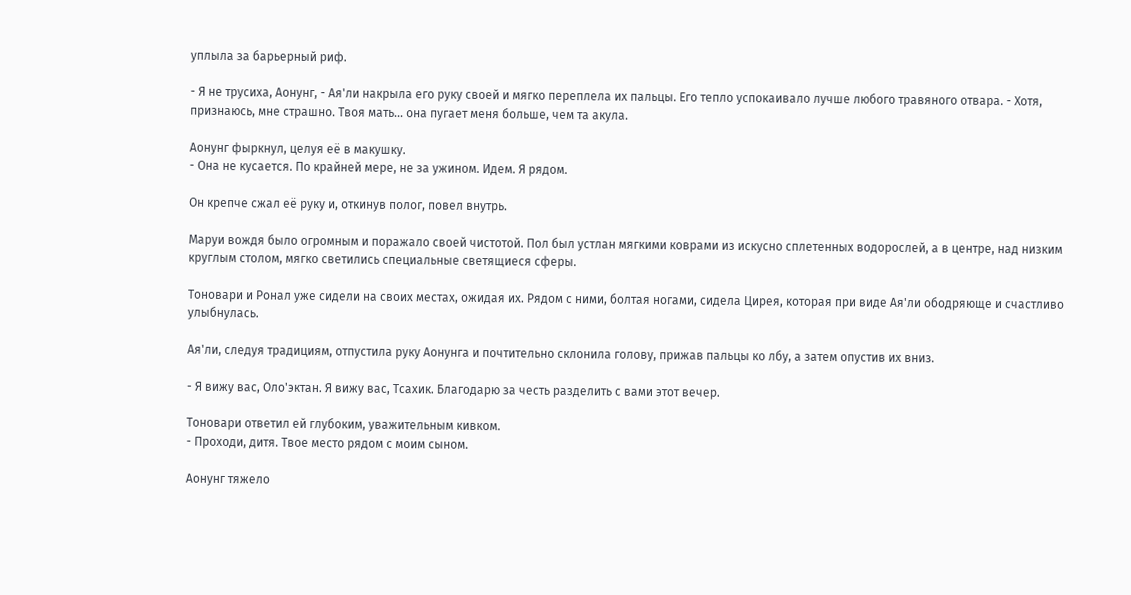уплыла за барьерный риф.

- Я не трусиха, Аонунг, - Ая'ли накрыла его руку своей и мягко переплела их пальцы. Его тепло успокаивало лучше любого травяного отвара. - Хотя, признаюсь, мне страшно. Твоя мать... она пугает меня больше, чем та акула.

Аонунг фыркнул, целуя её в макушку.
- Она не кусается. По крайней мере, не за ужином. Идем. Я рядом.

Он крепче сжал её руку и, откинув полог, повел внутрь.

Маруи вождя было огромным и поражало своей чистотой. Пол был устлан мягкими коврами из искусно сплетенных водорослей, а в центре, над низким круглым столом, мягко светились специальные светящиеся сферы.

Тоновари и Ронал уже сидели на своих местах, ожидая их. Рядом с ними, болтая ногами, сидела Цирея, которая при виде Ая'ли ободряюще и счастливо улыбнулась.

Ая'ли, следуя традициям, отпустила руку Аонунга и почтительно склонила голову, прижав пальцы ко лбу, а затем опустив их вниз.

- Я вижу вас, Оло'эктан. Я вижу вас, Тсахик. Благодарю за честь разделить с вами этот вечер.

Тоновари ответил ей глубоким, уважительным кивком.
- Проходи, дитя. Твое место рядом с моим сыном.

Аонунг тяжело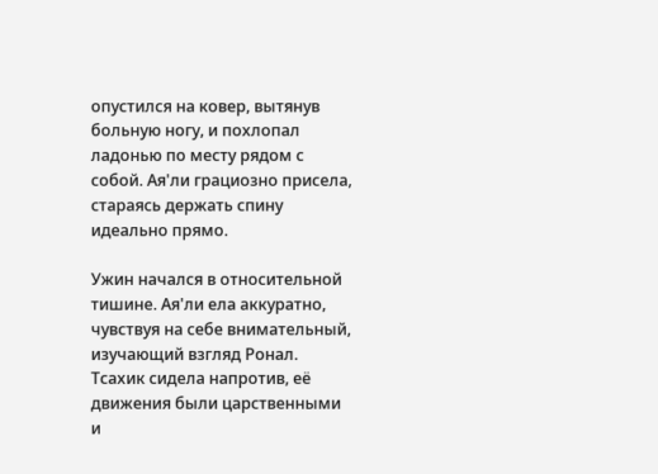опустился на ковер, вытянув больную ногу, и похлопал ладонью по месту рядом с собой. Ая'ли грациозно присела, стараясь держать спину идеально прямо.

Ужин начался в относительной тишине. Ая'ли ела аккуратно, чувствуя на себе внимательный, изучающий взгляд Ронал. Тсахик сидела напротив, её движения были царственными и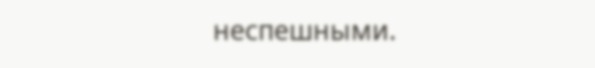неспешными.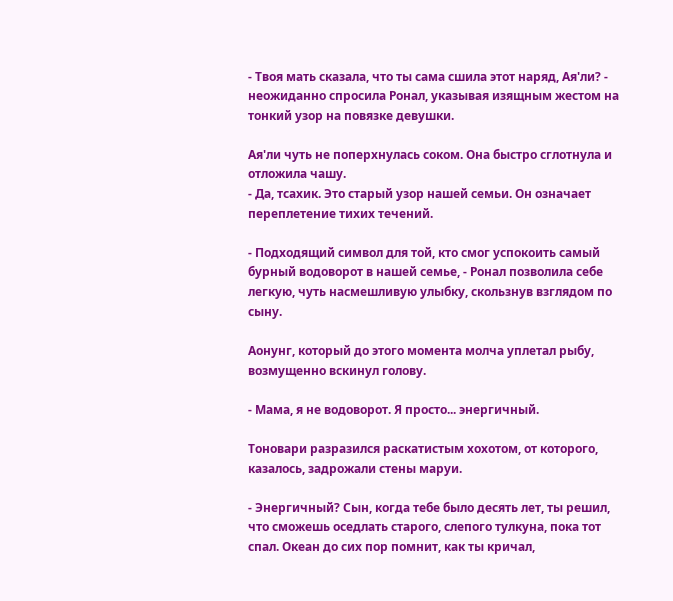- Твоя мать сказала, что ты сама сшила этот наряд, Ая'ли? - неожиданно спросила Ронал, указывая изящным жестом на тонкий узор на повязке девушки.

Ая'ли чуть не поперхнулась соком. Она быстро сглотнула и отложила чашу.
- Да, тсахик. Это старый узор нашей семьи. Он означает переплетение тихих течений.

- Подходящий символ для той, кто смог успокоить самый бурный водоворот в нашей семье, - Ронал позволила себе легкую, чуть насмешливую улыбку, скользнув взглядом по сыну.

Аонунг, который до этого момента молча уплетал рыбу, возмущенно вскинул голову.

- Мама, я не водоворот. Я просто... энергичный.

Тоновари разразился раскатистым хохотом, от которого, казалось, задрожали стены маруи.

- Энергичный? Сын, когда тебе было десять лет, ты решил, что сможешь оседлать старого, слепого тулкуна, пока тот спал. Океан до сих пор помнит, как ты кричал,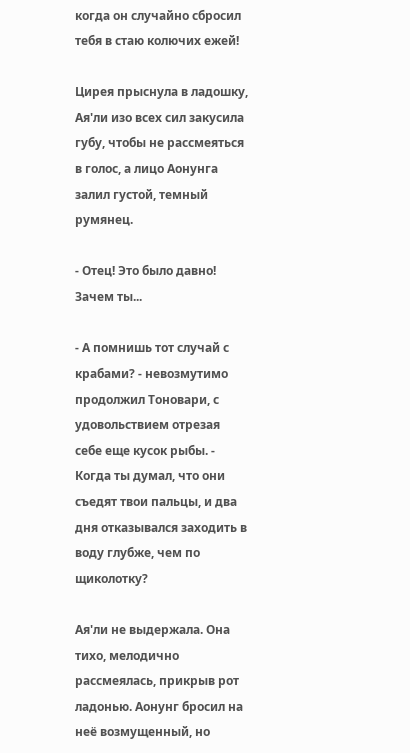когда он случайно сбросил тебя в стаю колючих ежей!

Цирея прыснула в ладошку, Ая'ли изо всех сил закусила губу, чтобы не рассмеяться в голос, а лицо Аонунга залил густой, темный румянец.

- Отец! Это было давно! Зачем ты...

- А помнишь тот случай с крабами? - невозмутимо продолжил Тоновари, с удовольствием отрезая себе еще кусок рыбы. - Когда ты думал, что они съедят твои пальцы, и два дня отказывался заходить в воду глубже, чем по щиколотку?

Ая'ли не выдержала. Она тихо, мелодично рассмеялась, прикрыв рот ладонью. Аонунг бросил на неё возмущенный, но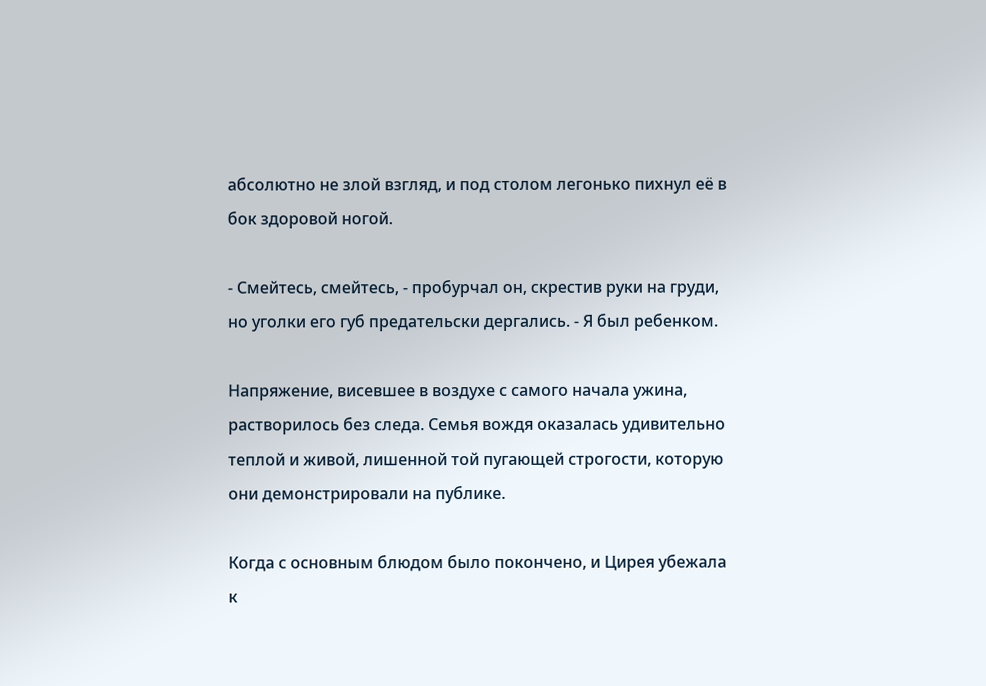абсолютно не злой взгляд, и под столом легонько пихнул её в бок здоровой ногой.

- Смейтесь, смейтесь, - пробурчал он, скрестив руки на груди, но уголки его губ предательски дергались. - Я был ребенком.

Напряжение, висевшее в воздухе с самого начала ужина, растворилось без следа. Семья вождя оказалась удивительно теплой и живой, лишенной той пугающей строгости, которую они демонстрировали на публике.

Когда с основным блюдом было покончено, и Цирея убежала к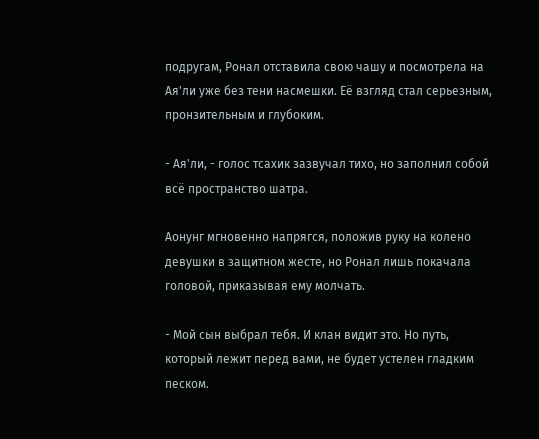подругам, Ронал отставила свою чашу и посмотрела на Ая'ли уже без тени насмешки. Её взгляд стал серьезным, пронзительным и глубоким.

- Ая'ли, - голос тсахик зазвучал тихо, но заполнил собой всё пространство шатра.

Аонунг мгновенно напрягся, положив руку на колено девушки в защитном жесте, но Ронал лишь покачала головой, приказывая ему молчать.

- Мой сын выбрал тебя. И клан видит это. Но путь, который лежит перед вами, не будет устелен гладким песком.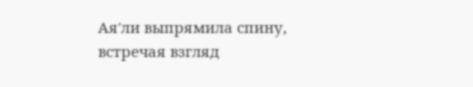Ая'ли выпрямила спину, встречая взгляд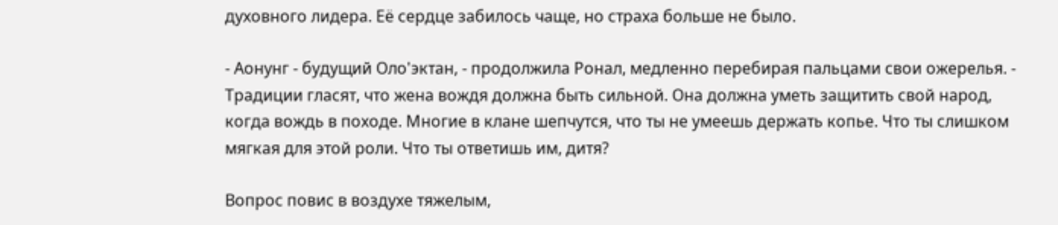духовного лидера. Её сердце забилось чаще, но страха больше не было.

- Аонунг - будущий Оло'эктан, - продолжила Ронал, медленно перебирая пальцами свои ожерелья. - Традиции гласят, что жена вождя должна быть сильной. Она должна уметь защитить свой народ, когда вождь в походе. Многие в клане шепчутся, что ты не умеешь держать копье. Что ты слишком мягкая для этой роли. Что ты ответишь им, дитя?

Вопрос повис в воздухе тяжелым,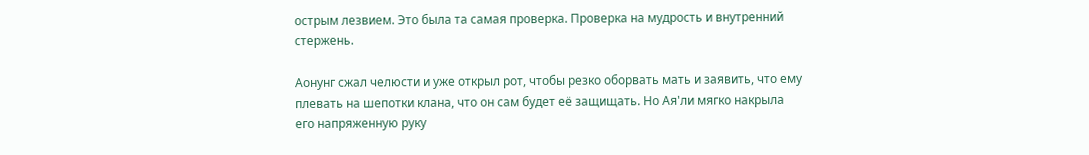острым лезвием. Это была та самая проверка. Проверка на мудрость и внутренний стержень.

Аонунг сжал челюсти и уже открыл рот, чтобы резко оборвать мать и заявить, что ему плевать на шепотки клана, что он сам будет её защищать. Но Ая'ли мягко накрыла его напряженную руку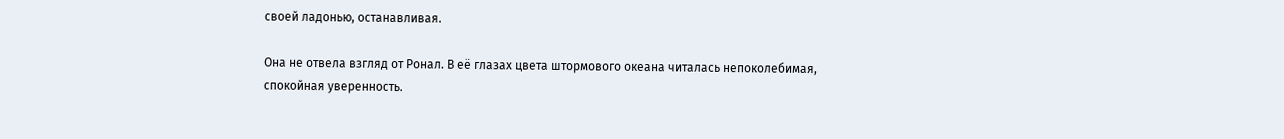своей ладонью, останавливая.

Она не отвела взгляд от Ронал. В её глазах цвета штормового океана читалась непоколебимая, спокойная уверенность.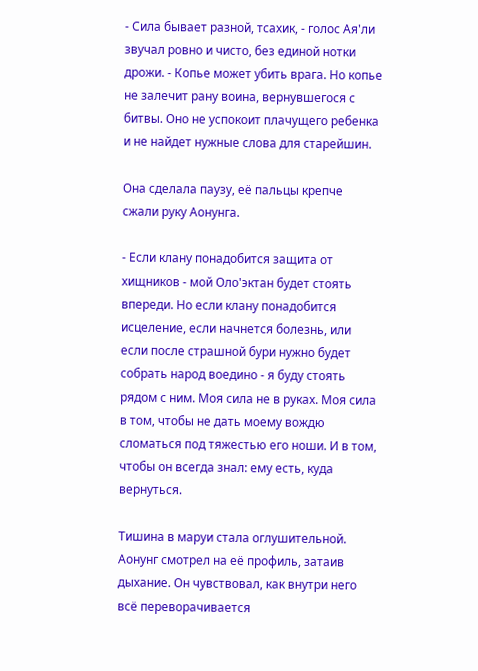- Сила бывает разной, тсахик, - голос Ая'ли звучал ровно и чисто, без единой нотки дрожи. - Копье может убить врага. Но копье не залечит рану воина, вернувшегося с битвы. Оно не успокоит плачущего ребенка и не найдет нужные слова для старейшин.

Она сделала паузу, её пальцы крепче сжали руку Аонунга.

- Если клану понадобится защита от хищников - мой Оло'эктан будет стоять впереди. Но если клану понадобится исцеление, если начнется болезнь, или если после страшной бури нужно будет собрать народ воедино - я буду стоять рядом с ним. Моя сила не в руках. Моя сила в том, чтобы не дать моему вождю сломаться под тяжестью его ноши. И в том, чтобы он всегда знал: ему есть, куда вернуться.

Тишина в маруи стала оглушительной.
Аонунг смотрел на её профиль, затаив дыхание. Он чувствовал, как внутри него всё переворачивается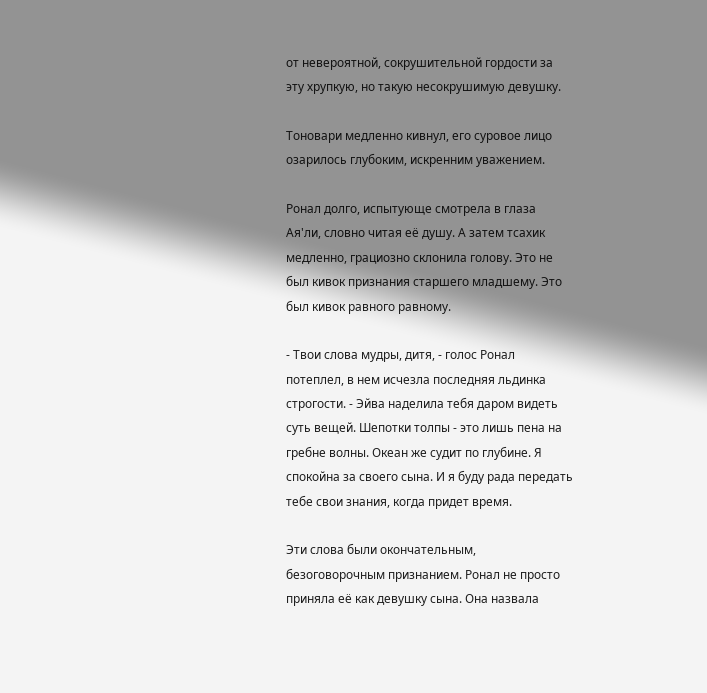от невероятной, сокрушительной гордости за эту хрупкую, но такую несокрушимую девушку.

Тоновари медленно кивнул, его суровое лицо озарилось глубоким, искренним уважением.

Ронал долго, испытующе смотрела в глаза Ая'ли, словно читая её душу. А затем тсахик медленно, грациозно склонила голову. Это не был кивок признания старшего младшему. Это был кивок равного равному.

- Твои слова мудры, дитя, - голос Ронал потеплел, в нем исчезла последняя льдинка строгости. - Эйва наделила тебя даром видеть суть вещей. Шепотки толпы - это лишь пена на гребне волны. Океан же судит по глубине. Я спокойна за своего сына. И я буду рада передать тебе свои знания, когда придет время.

Эти слова были окончательным, безоговорочным признанием. Ронал не просто приняла её как девушку сына. Она назвала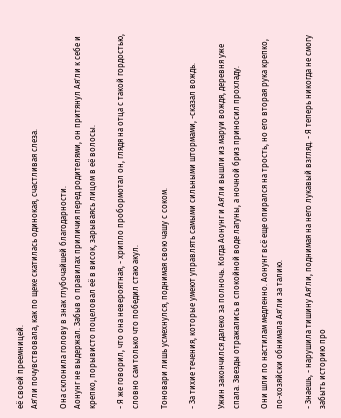её своей преемницей.
Ая'ли почувствовала, как по щеке скатилась одинокая, счастливая слеза.

Она склонила голову в знак глубочайшей благодарности.
Аонунг не выдержал. Забыв о правилах приличия перед родителями, он притянул Ая'ли к себе и крепко, порывисто поцеловал её в висок, зарываясь лицом в её волосы.

- Я же говорил, что она невероятная, - хрипло пробормотал он, глядя на отца с такой гордостью, словно сам только что победил стаю акул.

Тоновари лишь усмехнулся, поднимая свою чашу с соком.

- За тихие течения, которые умеют управлять самыми сильными штормами, -сказал вождь.

Ужин закончился далеко за полночь. Когда Аонунг и Ая'ли вышли из маруи вождя, деревня уже спала. Звезды отражались в спокойной воде лагуны, а ночной бриз приносил прохладу.

Они шли по настилам медленно. Аонунг всё еще опирался на трость, но его вторая рука крепко, по-хозяйски обнимала Ая'ли за талию.

- Знаешь, - нарушила тишину Ая'ли, поднимая на него лукавый взгляд. - Я теперь никогда не смогу забыть историю про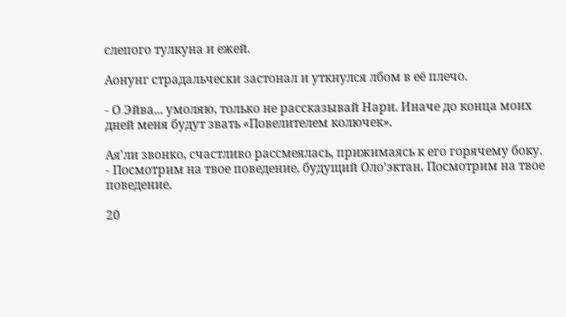слепого тулкуна и ежей.

Аонунг страдальчески застонал и уткнулся лбом в её плечо.

- О Эйва... умоляю, только не рассказывай Нари. Иначе до конца моих дней меня будут звать «Повелителем колючек».

Ая'ли звонко, счастливо рассмеялась, прижимаясь к его горячему боку.
- Посмотрим на твое поведение, будущий Оло'эктан. Посмотрим на твое поведение.

20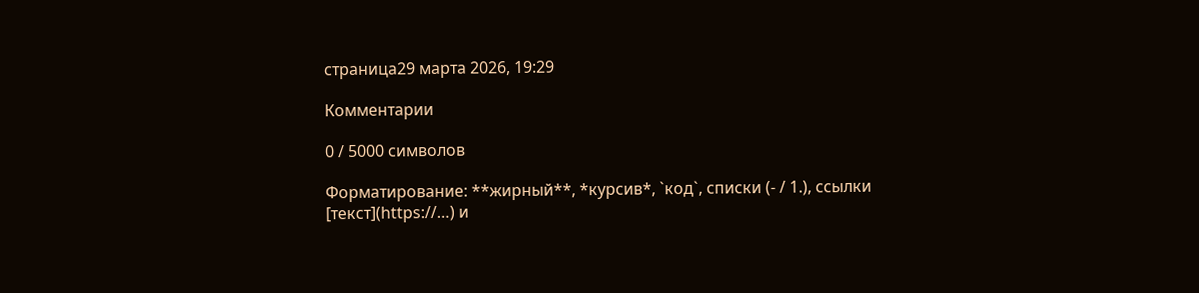страница29 марта 2026, 19:29

Комментарии

0 / 5000 символов

Форматирование: **жирный**, *курсив*, `код`, списки (- / 1.), ссылки [текст](https://…) и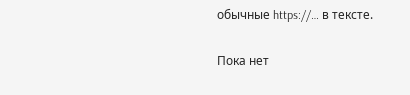обычные https://… в тексте.

Пока нет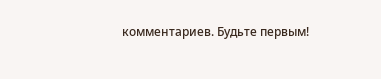комментариев. Будьте первым!